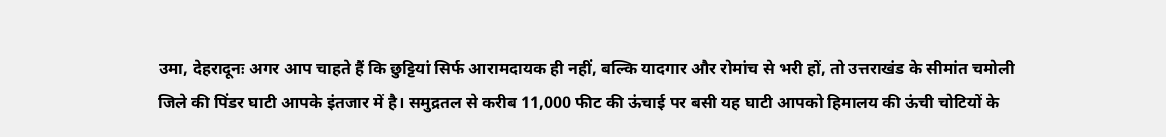उमा, देहरादूनः अगर आप चाहते हैं कि छुट्टियां सिर्फ आरामदायक ही नहीं, बल्कि यादगार और रोमांच से भरी हों, तो उत्तराखंड के सीमांत चमोली जिले की पिंडर घाटी आपके इंतजार में है। समुद्रतल से करीब 11,000 फीट की ऊंचाई पर बसी यह घाटी आपको हिमालय की ऊंची चोटियों के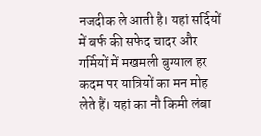नजदीक ले आती है। यहां सर्दियों में बर्फ की सफेद चादर और गर्मियों में मखमली बुग्याल हर कदम पर यात्रियों का मन मोह लेते हैं। यहां का नौ किमी लंबा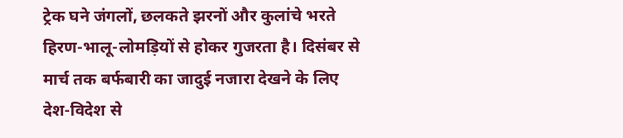ट्रेक घने जंगलों, छलकते झरनों और कुलांचे भरते हिरण-भालू-लोमड़ियों से होकर गुजरता है। दिसंबर से मार्च तक बर्फबारी का जादुई नजारा देखने के लिए देश-विदेश से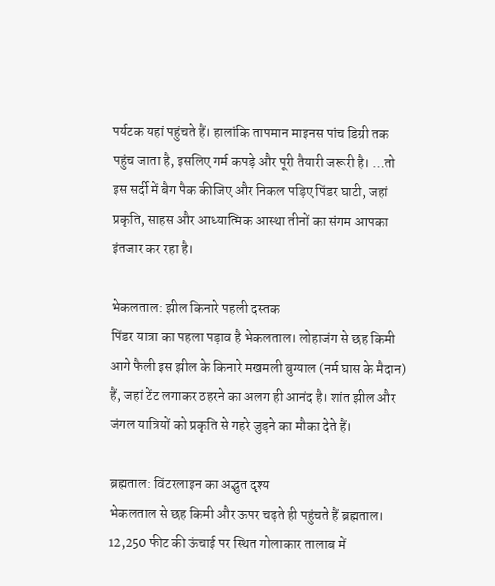पर्यटक यहां पहुंचते हैं। हालांकि तापमान माइनस पांच डिग्री तक पहुंच जाता है, इसलिए गर्म कपड़े और पूरी तैयारी जरूरी है। …तो इस सर्दी में बैग पैक कीजिए और निकल पड़िए पिंडर घाटी, जहां प्रकृति, साहस और आध्यात्मिक आस्था तीनों का संगम आपका इंतजार कर रहा है।

भेकलताल: झील किनारे पहली दस्तक
पिंडर यात्रा का पहला पड़ाव है भेकलताल। लोहाजंग से छह किमी आगे फैली इस झील के किनारे मखमली बुग्याल (नर्म घास के मैदान) हैं, जहां टेंट लगाकर ठहरने का अलग ही आनंद है। शांत झील और जंगल यात्रियों को प्रकृति से गहरे जुड़ने का मौका देते हैं।

ब्रह्मताल: विंटरलाइन का अद्भुत दृश्य
भेकलताल से छह किमी और ऊपर चढ़ते ही पहुंचते हैं ब्रह्मताल। 12,250 फीट की ऊंचाई पर स्थित गोलाकार तालाब में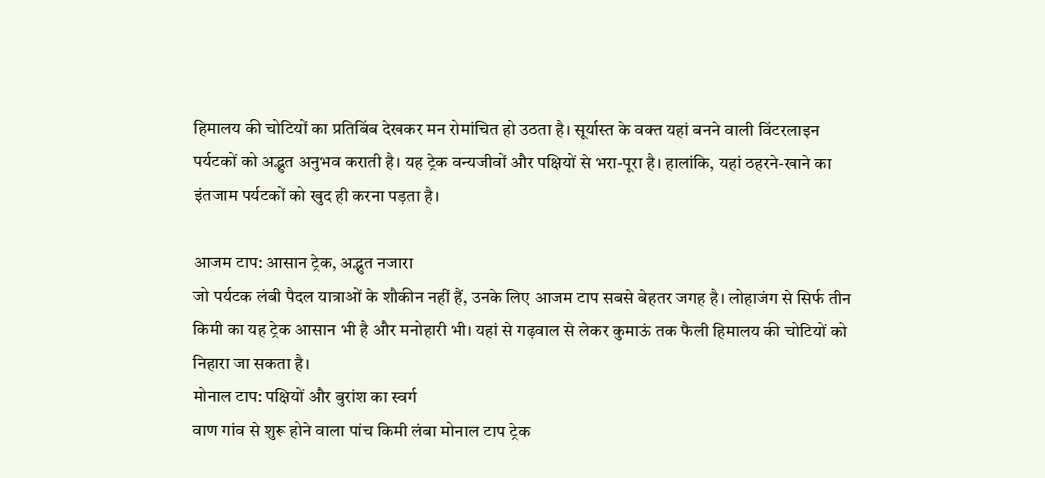हिमालय की चोटियों का प्रतिबिंब देखकर मन रोमांचित हो उठता है। सूर्यास्त के वक्त यहां बनने वाली विंटरलाइन पर्यटकों को अद्भुत अनुभव कराती है। यह ट्रेक वन्यजीवों और पक्षियों से भरा-पूरा है। हालांकि, यहां ठहरने-खाने का इंतजाम पर्यटकों को खुद ही करना पड़ता है।

आजम टाप: आसान ट्रेक, अद्भुत नजारा
जो पर्यटक लंबी पैदल यात्राओं के शौकीन नहीं हैं, उनके लिए आजम टाप सबसे बेहतर जगह है। लोहाजंग से सिर्फ तीन किमी का यह ट्रेक आसान भी है और मनोहारी भी। यहां से गढ़वाल से लेकर कुमाऊं तक फैली हिमालय की चोटियों को निहारा जा सकता है।
मोनाल टाप: पक्षियों और बुरांश का स्वर्ग
वाण गांव से शुरू होने वाला पांच किमी लंबा मोनाल टाप ट्रेक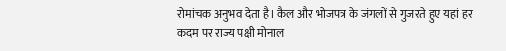रोमांचक अनुभव देता है। कैल और भोजपत्र के जंगलों से गुजरते हुए यहां हर कदम पर राज्य पक्षी मोनाल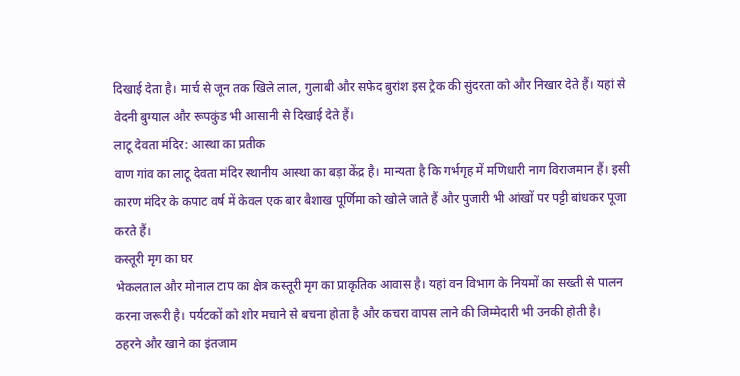दिखाई देता है। मार्च से जून तक खिले लाल, गुलाबी और सफेद बुरांश इस ट्रेक की सुंदरता को और निखार देते हैं। यहां से वेदनी बुग्याल और रूपकुंड भी आसानी से दिखाई देते हैं।
लाटू देवता मंदिर: आस्था का प्रतीक
वाण गांव का लाटू देवता मंदिर स्थानीय आस्था का बड़ा केंद्र है। मान्यता है कि गर्भगृह में मणिधारी नाग विराजमान हैं। इसी कारण मंदिर के कपाट वर्ष में केवल एक बार बैशाख पूर्णिमा को खोले जाते हैं और पुजारी भी आंखों पर पट्टी बांधकर पूजा करते हैं।
कस्तूरी मृग का घर
भेकलताल और मोनाल टाप का क्षेत्र कस्तूरी मृग का प्राकृतिक आवास है। यहां वन विभाग के नियमों का सख्ती से पालन करना जरूरी है। पर्यटकों को शोर मचाने से बचना होता है और कचरा वापस लाने की जिम्मेदारी भी उनकी होती है।
ठहरने और खाने का इंतजाम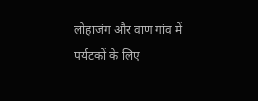लोहाजंग और वाण गांव में पर्यटकों के लिए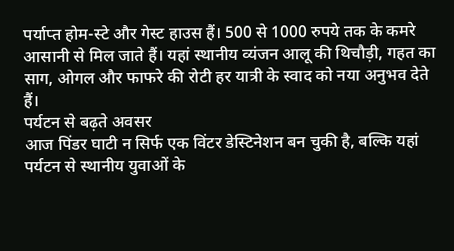पर्याप्त होम-स्टे और गेस्ट हाउस हैं। 500 से 1000 रुपये तक के कमरे आसानी से मिल जाते हैं। यहां स्थानीय व्यंजन आलू की थिचौड़ी, गहत का साग, ओगल और फाफरे की रोटी हर यात्री के स्वाद को नया अनुभव देते हैं।
पर्यटन से बढ़ते अवसर
आज पिंडर घाटी न सिर्फ एक विंटर डेस्टिनेशन बन चुकी है, बल्कि यहां पर्यटन से स्थानीय युवाओं के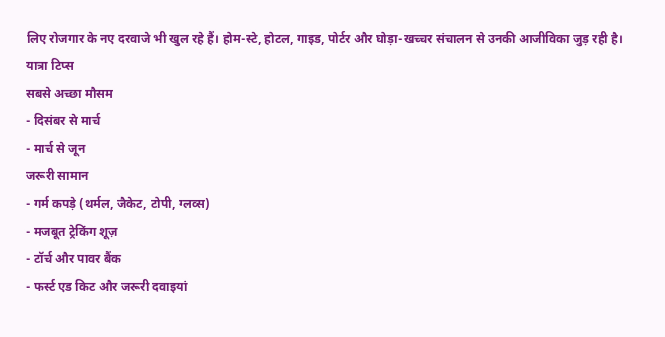लिए रोजगार के नए दरवाजे भी खुल रहे हैं। होम-स्टे, होटल, गाइड, पोर्टर और घोड़ा-खच्चर संचालन से उनकी आजीविका जुड़ रही है।
यात्रा टिप्स
सबसे अच्छा मौसम
- दिसंबर से मार्च
- मार्च से जून
जरूरी सामान
- गर्म कपड़े (थर्मल, जैकेट, टोपी, ग्लव्स)
- मजबूत ट्रेकिंग शूज़
- टॉर्च और पावर बैंक
- फर्स्ट एड किट और जरूरी दवाइयां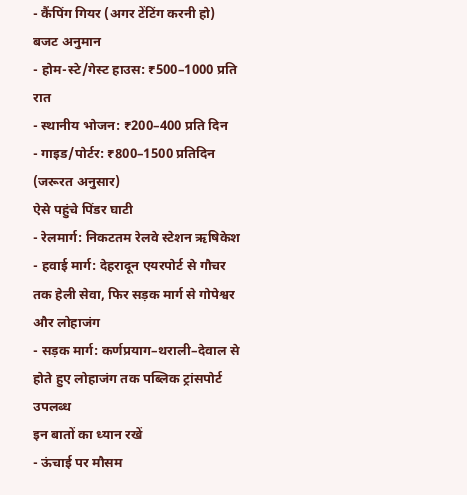- कैंपिंग गियर (अगर टेंटिंग करनी हो)
बजट अनुमान
- होम-स्टे/गेस्ट हाउस: ₹500–1000 प्रति रात
- स्थानीय भोजन: ₹200–400 प्रति दिन
- गाइड/पोर्टर: ₹800–1500 प्रतिदिन (जरूरत अनुसार)
ऐसे पहुंचे पिंडर घाटी
- रेलमार्ग: निकटतम रेलवे स्टेशन ऋषिकेश
- हवाई मार्ग: देहरादून एयरपोर्ट से गौचर तक हेली सेवा, फिर सड़क मार्ग से गोपेश्वर और लोहाजंग
- सड़क मार्ग: कर्णप्रयाग–थराली–देवाल से होते हुए लोहाजंग तक पब्लिक ट्रांसपोर्ट उपलब्ध
इन बातों का ध्यान रखें
- ऊंचाई पर मौसम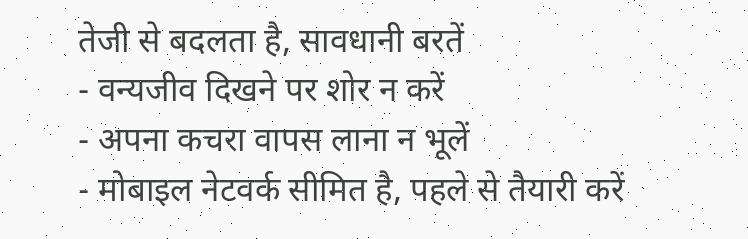तेजी से बदलता है, सावधानी बरतें
- वन्यजीव दिखने पर शोर न करें
- अपना कचरा वापस लाना न भूलें
- मोबाइल नेटवर्क सीमित है, पहले से तैयारी करें